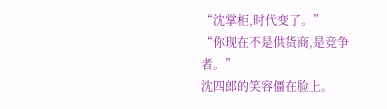“沈掌柜,时代变了。”
“你现在不是供货商,是竞争者。”
沈四郎的笑容僵在脸上。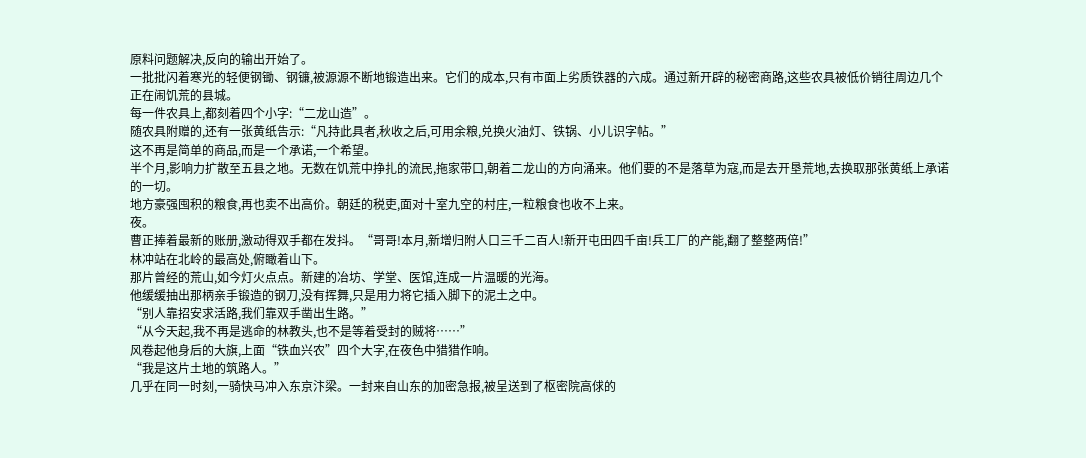原料问题解决,反向的输出开始了。
一批批闪着寒光的轻便钢锄、钢镰,被源源不断地锻造出来。它们的成本,只有市面上劣质铁器的六成。通过新开辟的秘密商路,这些农具被低价销往周边几个正在闹饥荒的县城。
每一件农具上,都刻着四个小字:“二龙山造”。
随农具附赠的,还有一张黄纸告示:“凡持此具者,秋收之后,可用余粮,兑换火油灯、铁锅、小儿识字帖。”
这不再是简单的商品,而是一个承诺,一个希望。
半个月,影响力扩散至五县之地。无数在饥荒中挣扎的流民,拖家带口,朝着二龙山的方向涌来。他们要的不是落草为寇,而是去开垦荒地,去换取那张黄纸上承诺的一切。
地方豪强囤积的粮食,再也卖不出高价。朝廷的税吏,面对十室九空的村庄,一粒粮食也收不上来。
夜。
曹正捧着最新的账册,激动得双手都在发抖。“哥哥!本月,新增归附人口三千二百人!新开屯田四千亩!兵工厂的产能,翻了整整两倍!”
林冲站在北岭的最高处,俯瞰着山下。
那片曾经的荒山,如今灯火点点。新建的冶坊、学堂、医馆,连成一片温暖的光海。
他缓缓抽出那柄亲手锻造的钢刀,没有挥舞,只是用力将它插入脚下的泥土之中。
“别人靠招安求活路,我们靠双手凿出生路。”
“从今天起,我不再是逃命的林教头,也不是等着受封的贼将……”
风卷起他身后的大旗,上面“铁血兴农”四个大字,在夜色中猎猎作响。
“我是这片土地的筑路人。”
几乎在同一时刻,一骑快马冲入东京汴梁。一封来自山东的加密急报,被呈送到了枢密院高俅的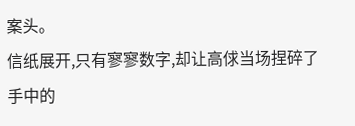案头。
信纸展开,只有寥寥数字,却让高俅当场捏碎了手中的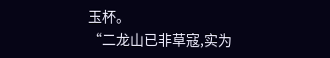玉杯。
“二龙山已非草寇,实为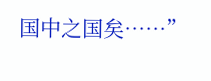国中之国矣……”